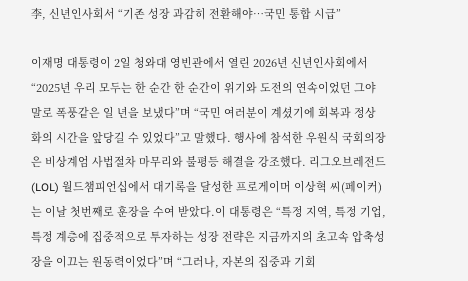李, 신년인사회서 “기존 성장 과감히 전환해야…국민 통합 시급”

이재명 대통령이 2일 청와대 영빈관에서 열린 2026년 신년인사회에서 “2025년 우리 모두는 한 순간 한 순간이 위기와 도전의 연속이었던 그야말로 폭풍같은 일 년을 보냈다”며 “국민 여러분이 계셨기에 회복과 정상화의 시간을 앞당길 수 있었다”고 말했다. 행사에 참석한 우원식 국회의장은 비상계엄 사법절차 마무리와 불평등 해결을 강조했다. 리그오브레전드(LOL) 월드챔피언십에서 대기록을 달성한 프로게이머 이상혁 씨(페이커)는 이날 첫번째로 훈장을 수여 받았다.이 대통령은 “특정 지역, 특정 기업, 특정 계층에 집중적으로 투자하는 성장 전략은 지금까지의 초고속 압축성장을 이끄는 원동력이었다”며 “그러나, 자본의 집중과 기회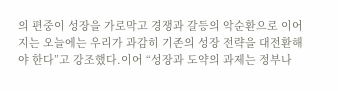의 편중이 성장을 가로막고 경쟁과 갈등의 악순환으로 이어지는 오늘에는 우리가 과감히 기존의 성장 전략을 대전환해야 한다”고 강조했다.이어 “성장과 도약의 과제는 정부나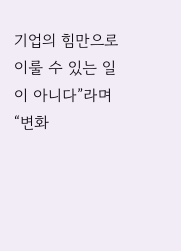기업의 힘만으로 이룰 수 있는 일이 아니다”라며 “변화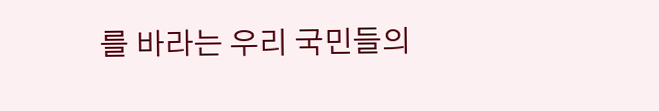를 바라는 우리 국민들의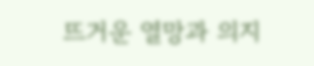뜨거운 열망과 의지